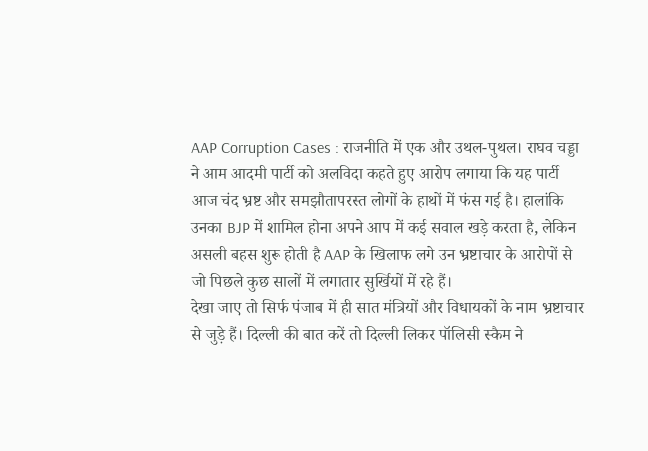AAP Corruption Cases : राजनीति में एक और उथल-पुथल। राघव चड्डा ने आम आदमी पार्टी को अलविदा कहते हुए आरोप लगाया कि यह पार्टी आज चंद भ्रष्ट और समझौतापरस्त लोगों के हाथों में फंस गई है। हालांकि उनका BJP में शामिल होना अपने आप में कई सवाल खड़े करता है, लेकिन असली बहस शुरू होती है AAP के खिलाफ लगे उन भ्रष्टाचार के आरोपों से जो पिछले कुछ सालों में लगातार सुर्खियों में रहे हैं।
देखा जाए तो सिर्फ पंजाब में ही सात मंत्रियों और विधायकों के नाम भ्रष्टाचार से जुड़े हैं। दिल्ली की बात करें तो दिल्ली लिकर पॉलिसी स्कैम ने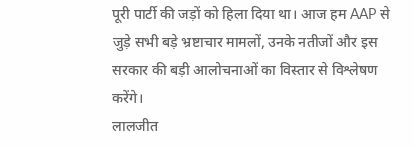पूरी पार्टी की जड़ों को हिला दिया था। आज हम AAP से जुड़े सभी बड़े भ्रष्टाचार मामलों, उनके नतीजों और इस सरकार की बड़ी आलोचनाओं का विस्तार से विश्लेषण करेंगे।
लालजीत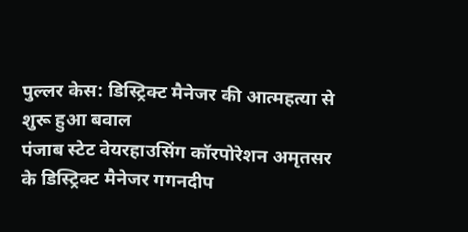पुल्लर केस: डिस्ट्रिक्ट मैनेजर की आत्महत्या से शुरू हुआ बवाल
पंजाब स्टेट वेयरहाउसिंग कॉरपोरेशन अमृतसर के डिस्ट्रिक्ट मैनेजर गगनदीप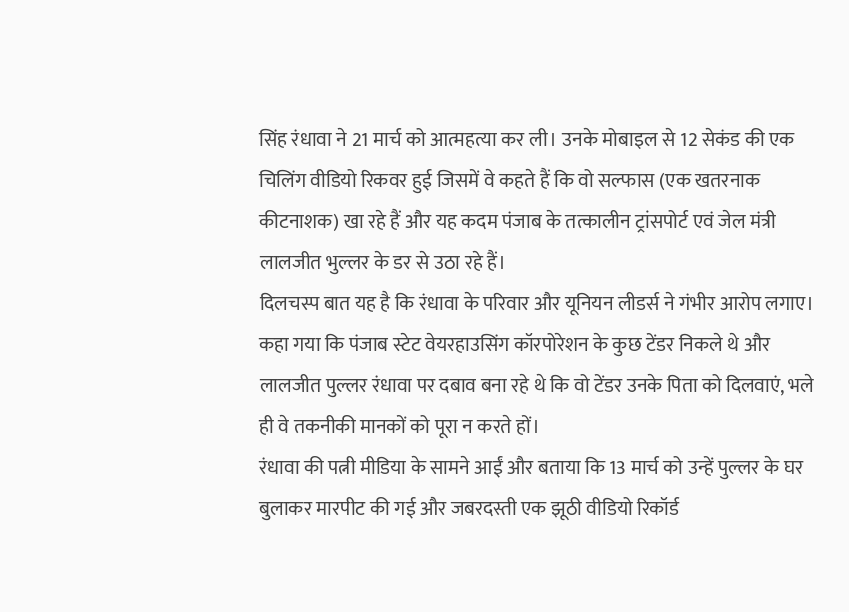सिंह रंधावा ने 21 मार्च को आत्महत्या कर ली। उनके मोबाइल से 12 सेकंड की एक चिलिंग वीडियो रिकवर हुई जिसमें वे कहते हैं कि वो सल्फास (एक खतरनाक कीटनाशक) खा रहे हैं और यह कदम पंजाब के तत्कालीन ट्रांसपोर्ट एवं जेल मंत्री लालजीत भुल्लर के डर से उठा रहे हैं।
दिलचस्प बात यह है कि रंधावा के परिवार और यूनियन लीडर्स ने गंभीर आरोप लगाए। कहा गया कि पंजाब स्टेट वेयरहाउसिंग कॉरपोरेशन के कुछ टेंडर निकले थे और लालजीत पुल्लर रंधावा पर दबाव बना रहे थे कि वो टेंडर उनके पिता को दिलवाएं, भले ही वे तकनीकी मानकों को पूरा न करते हों।
रंधावा की पत्नी मीडिया के सामने आईं और बताया कि 13 मार्च को उन्हें पुल्लर के घर बुलाकर मारपीट की गई और जबरदस्ती एक झूठी वीडियो रिकॉर्ड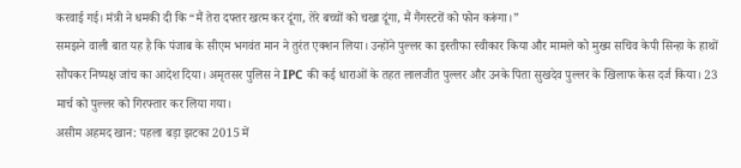करवाई गई। मंत्री ने धमकी दी कि “मैं तेरा दफ्तर खत्म कर दूंगा, तेरे बच्चों को चखा दूंगा, मैं गैंगस्टरों को फोन करूंगा।”
समझने वाली बात यह है कि पंजाब के सीएम भगवंत मान ने तुरंत एक्शन लिया। उन्होंने पुल्लर का इस्तीफा स्वीकार किया और मामले को मुख्य सचिव केपी सिन्हा के हाथों सौंपकर निष्पक्ष जांच का आदेश दिया। अमृतसर पुलिस ने IPC की कई धाराओं के तहत लालजीत पुल्लर और उनके पिता सुखदेव पुल्लर के खिलाफ केस दर्ज किया। 23 मार्च को पुल्लर को गिरफ्तार कर लिया गया।
असीम अहमद खान: पहला बड़ा झटका 2015 में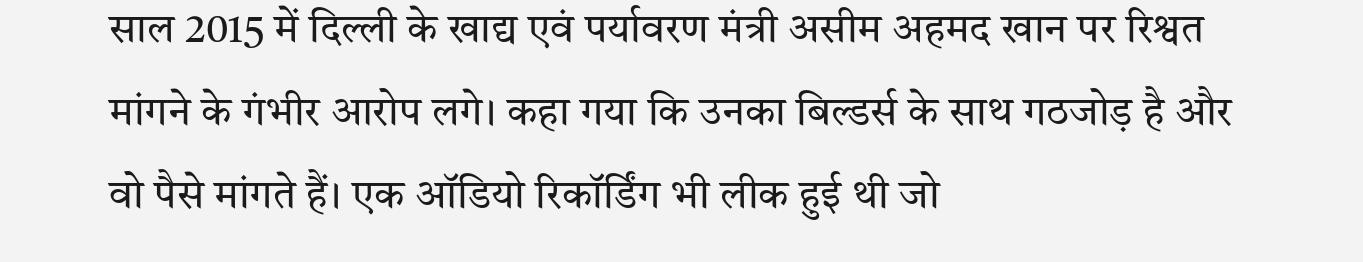साल 2015 में दिल्ली के खाद्य एवं पर्यावरण मंत्री असीम अहमद खान पर रिश्वत मांगने के गंभीर आरोप लगे। कहा गया कि उनका बिल्डर्स के साथ गठजोड़ है और वो पैसे मांगते हैं। एक ऑडियो रिकॉर्डिंग भी लीक हुई थी जो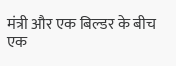मंत्री और एक बिल्डर के बीच एक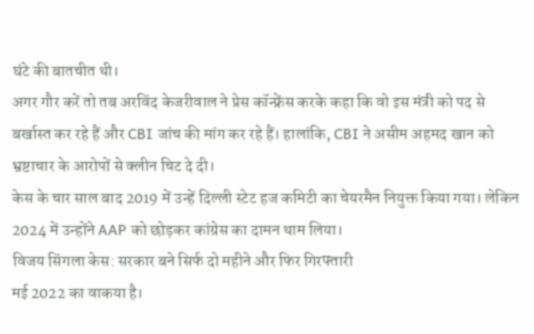घंटे की बातचीत थी।
अगर गौर करें तो तब अरविंद केजरीवाल ने प्रेस कॉन्फ्रेंस करके कहा कि वो इस मंत्री को पद से बर्खास्त कर रहे हैं और CBI जांच की मांग कर रहे हैं। हालांकि, CBI ने असीम अहमद खान को भ्रष्टाचार के आरोपों से क्लीन चिट दे दी।
केस के चार साल बाद 2019 में उन्हें दिल्ली स्टेट हज कमिटी का चेयरमैन नियुक्त किया गया। लेकिन 2024 में उन्होंने AAP को छोड़कर कांग्रेस का दामन थाम लिया।
विजय सिंगला केस: सरकार बने सिर्फ दो महीने और फिर गिरफ्तारी
मई 2022 का वाकया है।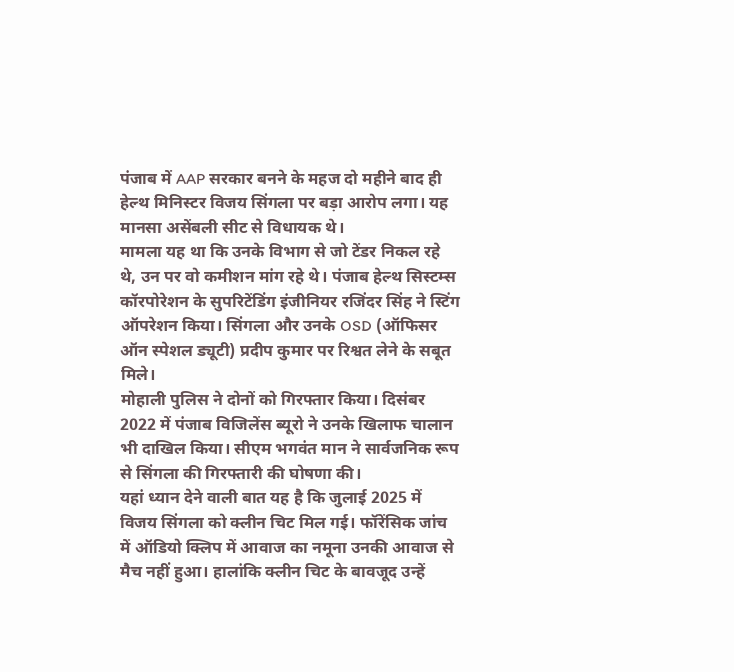पंजाब में AAP सरकार बनने के महज दो महीने बाद ही हेल्थ मिनिस्टर विजय सिंगला पर बड़ा आरोप लगा। यह मानसा असेंबली सीट से विधायक थे।
मामला यह था कि उनके विभाग से जो टेंडर निकल रहे थे, उन पर वो कमीशन मांग रहे थे। पंजाब हेल्थ सिस्टम्स कॉरपोरेशन के सुपरिटेंडिंग इंजीनियर रजिंदर सिंह ने स्टिंग ऑपरेशन किया। सिंगला और उनके OSD (ऑफिसर ऑन स्पेशल ड्यूटी) प्रदीप कुमार पर रिश्वत लेने के सबूत मिले।
मोहाली पुलिस ने दोनों को गिरफ्तार किया। दिसंबर 2022 में पंजाब विजिलेंस ब्यूरो ने उनके खिलाफ चालान भी दाखिल किया। सीएम भगवंत मान ने सार्वजनिक रूप से सिंगला की गिरफ्तारी की घोषणा की।
यहां ध्यान देने वाली बात यह है कि जुलाई 2025 में विजय सिंगला को क्लीन चिट मिल गई। फॉरेंसिक जांच में ऑडियो क्लिप में आवाज का नमूना उनकी आवाज से मैच नहीं हुआ। हालांकि क्लीन चिट के बावजूद उन्हें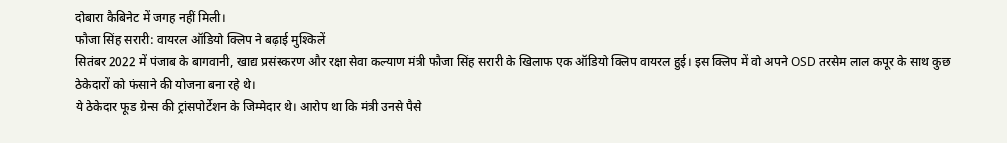दोबारा कैबिनेट में जगह नहीं मिली।
फौजा सिंह सरारी: वायरल ऑडियो क्लिप ने बढ़ाई मुश्किलें
सितंबर 2022 में पंजाब के बागवानी, खाद्य प्रसंस्करण और रक्षा सेवा कल्याण मंत्री फौजा सिंह सरारी के खिलाफ एक ऑडियो क्लिप वायरल हुई। इस क्लिप में वो अपने OSD तरसेम लाल कपूर के साथ कुछ ठेकेदारों को फंसाने की योजना बना रहे थे।
ये ठेकेदार फूड ग्रेन्स की ट्रांसपोर्टेशन के जिम्मेदार थे। आरोप था कि मंत्री उनसे पैसे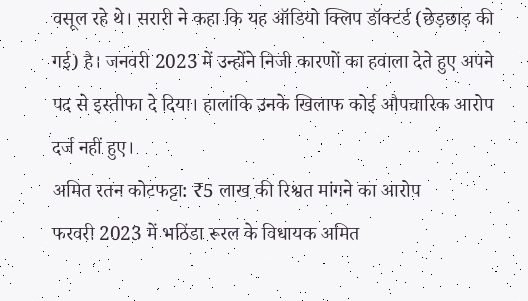वसूल रहे थे। सरारी ने कहा कि यह ऑडियो क्लिप डॉक्टर्ड (छेड़छाड़ की गई) है। जनवरी 2023 में उन्होंने निजी कारणों का हवाला देते हुए अपने पद से इस्तीफा दे दिया। हालांकि उनके खिलाफ कोई औपचारिक आरोप दर्ज नहीं हुए।
अमित रतन कोटफट्टा: ₹5 लाख की रिश्वत मांगने का आरोप
फरवरी 2023 में भठिंडा रूरल के विधायक अमित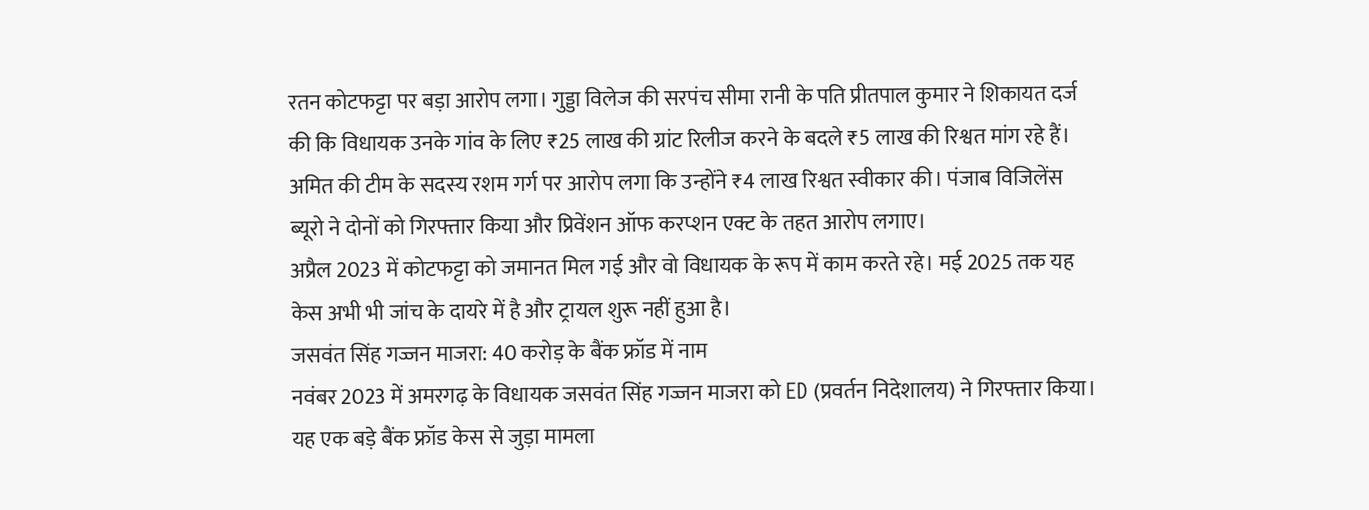रतन कोटफट्टा पर बड़ा आरोप लगा। गुड्डा विलेज की सरपंच सीमा रानी के पति प्रीतपाल कुमार ने शिकायत दर्ज की कि विधायक उनके गांव के लिए ₹25 लाख की ग्रांट रिलीज करने के बदले ₹5 लाख की रिश्वत मांग रहे हैं।
अमित की टीम के सदस्य रशम गर्ग पर आरोप लगा कि उन्होंने ₹4 लाख रिश्वत स्वीकार की। पंजाब विजिलेंस ब्यूरो ने दोनों को गिरफ्तार किया और प्रिवेंशन ऑफ करप्शन एक्ट के तहत आरोप लगाए।
अप्रैल 2023 में कोटफट्टा को जमानत मिल गई और वो विधायक के रूप में काम करते रहे। मई 2025 तक यह केस अभी भी जांच के दायरे में है और ट्रायल शुरू नहीं हुआ है।
जसवंत सिंह गज्जन माजरा: 40 करोड़ के बैंक फ्रॉड में नाम
नवंबर 2023 में अमरगढ़ के विधायक जसवंत सिंह गज्जन माजरा को ED (प्रवर्तन निदेशालय) ने गिरफ्तार किया। यह एक बड़े बैंक फ्रॉड केस से जुड़ा मामला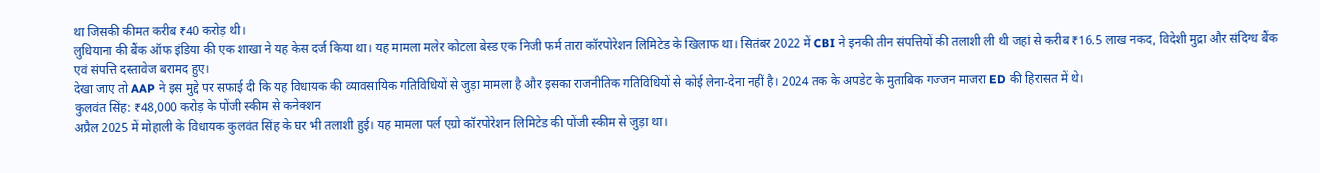था जिसकी कीमत करीब ₹40 करोड़ थी।
लुधियाना की बैंक ऑफ इंडिया की एक शाखा ने यह केस दर्ज किया था। यह मामला मलेर कोटला बेस्ड एक निजी फर्म तारा कॉरपोरेशन लिमिटेड के खिलाफ था। सितंबर 2022 में CBI ने इनकी तीन संपत्तियों की तलाशी ली थी जहां से करीब ₹16.5 लाख नकद, विदेशी मुद्रा और संदिग्ध बैंक एवं संपत्ति दस्तावेज बरामद हुए।
देखा जाए तो AAP ने इस मुद्दे पर सफाई दी कि यह विधायक की व्यावसायिक गतिविधियों से जुड़ा मामला है और इसका राजनीतिक गतिविधियों से कोई लेना-देना नहीं है। 2024 तक के अपडेट के मुताबिक गज्जन माजरा ED की हिरासत में थे।
कुलवंत सिंह: ₹48,000 करोड़ के पोंजी स्कीम से कनेक्शन
अप्रैल 2025 में मोहाली के विधायक कुलवंत सिंह के घर भी तलाशी हुई। यह मामला पर्ल एग्रो कॉरपोरेशन लिमिटेड की पोंजी स्कीम से जुड़ा था।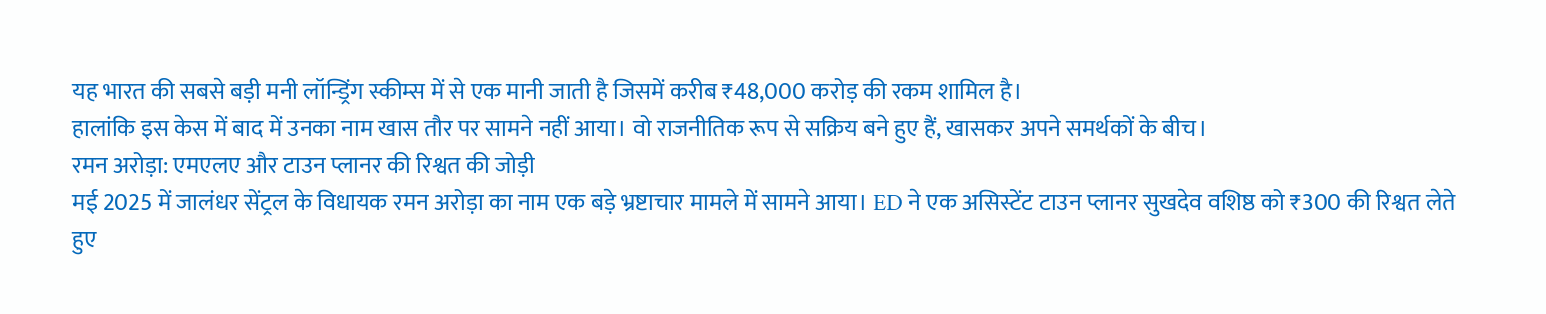यह भारत की सबसे बड़ी मनी लॉन्ड्रिंग स्कीम्स में से एक मानी जाती है जिसमें करीब ₹48,000 करोड़ की रकम शामिल है।
हालांकि इस केस में बाद में उनका नाम खास तौर पर सामने नहीं आया। वो राजनीतिक रूप से सक्रिय बने हुए हैं, खासकर अपने समर्थकों के बीच।
रमन अरोड़ा: एमएलए और टाउन प्लानर की रिश्वत की जोड़ी
मई 2025 में जालंधर सेंट्रल के विधायक रमन अरोड़ा का नाम एक बड़े भ्रष्टाचार मामले में सामने आया। ED ने एक असिस्टेंट टाउन प्लानर सुखदेव वशिष्ठ को ₹300 की रिश्वत लेते हुए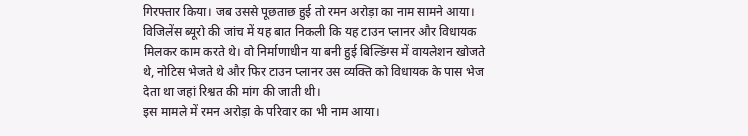गिरफ्तार किया। जब उससे पूछताछ हुई तो रमन अरोड़ा का नाम सामने आया।
विजिलेंस ब्यूरो की जांच में यह बात निकली कि यह टाउन प्लानर और विधायक मिलकर काम करते थे। वो निर्माणाधीन या बनी हुई बिल्डिंग्स में वायलेशन खोजते थे, नोटिस भेजते थे और फिर टाउन प्लानर उस व्यक्ति को विधायक के पास भेज देता था जहां रिश्वत की मांग की जाती थी।
इस मामले में रमन अरोड़ा के परिवार का भी नाम आया।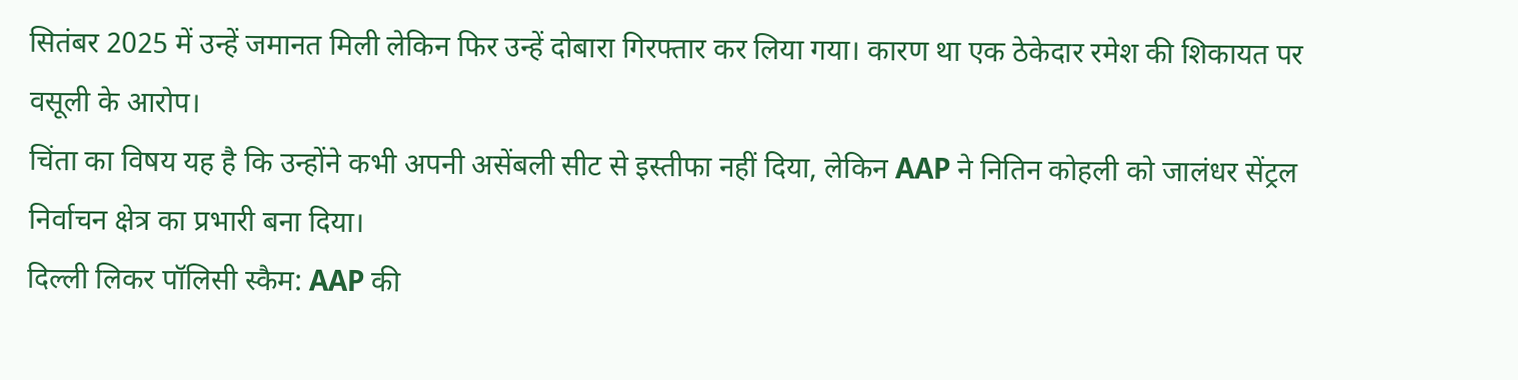सितंबर 2025 में उन्हें जमानत मिली लेकिन फिर उन्हें दोबारा गिरफ्तार कर लिया गया। कारण था एक ठेकेदार रमेश की शिकायत पर वसूली के आरोप।
चिंता का विषय यह है कि उन्होंने कभी अपनी असेंबली सीट से इस्तीफा नहीं दिया, लेकिन AAP ने नितिन कोहली को जालंधर सेंट्रल निर्वाचन क्षेत्र का प्रभारी बना दिया।
दिल्ली लिकर पॉलिसी स्कैम: AAP की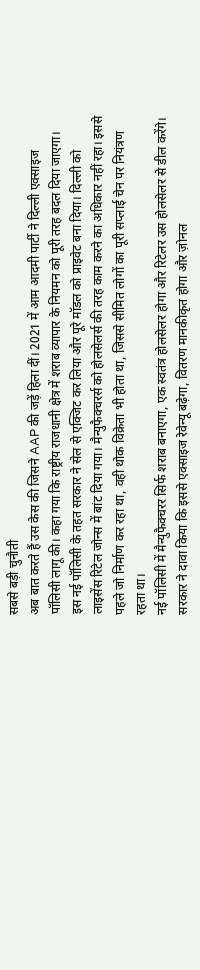सबसे बड़ी चुनौती
अब बात करते हैं उस केस की जिसने AAP की जड़ें हिला दीं। 2021 में आम आदमी पार्टी ने दिल्ली एक्साइज पॉलिसी लागू की। कहा गया कि राष्ट्रीय राजधानी क्षेत्र में शराब व्यापार के नियमन को पूरी तरह बदल दिया जाएगा।
इस नई पॉलिसी के तहत सरकार ने सेल से एक्जिट कर लिया और पूरे मॉडल को प्राइवेट बना दिया। दिल्ली को लाइसेंस रिटेल जोन्स में बांट दिया गया। मैन्युफैक्चरर्स को होलसेलर्स की तरह काम करने का अधिकार नहीं रहा। इससे पहले जो निर्माण कर रहा था, वही थोक विक्रेता भी होता था, जिससे सीमित लोगों का पूरी सप्लाई चेन पर नियंत्रण रहता था।
नई पॉलिसी में मैन्युफैक्चरर सिर्फ शराब बनाएगा, एक स्वतंत्र होलसेलर होगा और रिटेलर उस होलसेलर से डील करेंगे। सरकार ने दावा किया कि इससे एक्साइज रेवेन्यू बढ़ेगा, वितरण मानकीकृत होगा और ज़ोनल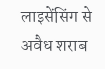लाइसेंसिंग से अवैध शराब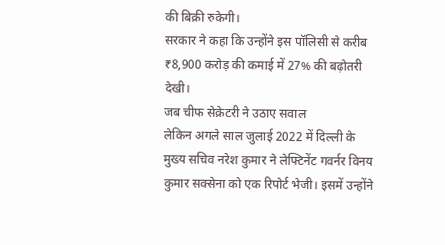की बिक्री रुकेगी।
सरकार ने कहा कि उन्होंने इस पॉलिसी से करीब ₹8,900 करोड़ की कमाई में 27% की बढ़ोतरी देखी।
जब चीफ सेक्रेटरी ने उठाए सवाल
लेकिन अगले साल जुलाई 2022 में दिल्ली के मुख्य सचिव नरेश कुमार ने लेफ्टिनेंट गवर्नर विनय कुमार सक्सेना को एक रिपोर्ट भेजी। इसमें उन्होंने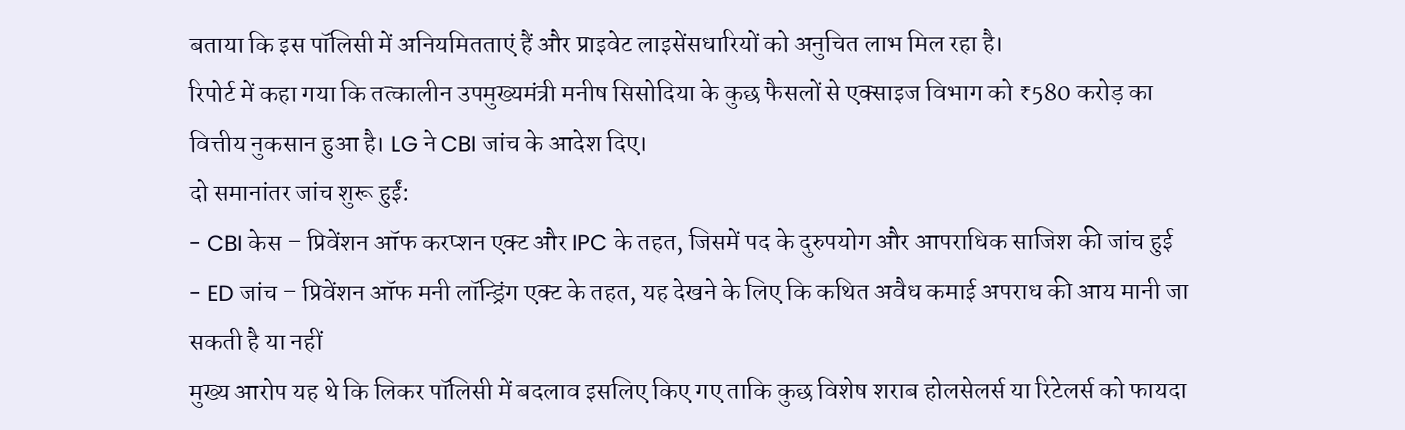बताया कि इस पॉलिसी में अनियमितताएं हैं और प्राइवेट लाइसेंसधारियों को अनुचित लाभ मिल रहा है।
रिपोर्ट में कहा गया कि तत्कालीन उपमुख्यमंत्री मनीष सिसोदिया के कुछ फैसलों से एक्साइज विभाग को ₹580 करोड़ का वित्तीय नुकसान हुआ है। LG ने CBI जांच के आदेश दिए।
दो समानांतर जांच शुरू हुईं:
- CBI केस – प्रिवेंशन ऑफ करप्शन एक्ट और IPC के तहत, जिसमें पद के दुरुपयोग और आपराधिक साजिश की जांच हुई
- ED जांच – प्रिवेंशन ऑफ मनी लॉन्ड्रिंग एक्ट के तहत, यह देखने के लिए कि कथित अवैध कमाई अपराध की आय मानी जा सकती है या नहीं
मुख्य आरोप यह थे कि लिकर पॉलिसी में बदलाव इसलिए किए गए ताकि कुछ विशेष शराब होलसेलर्स या रिटेलर्स को फायदा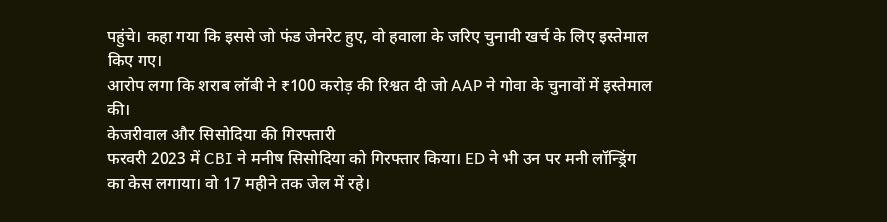पहुंचे। कहा गया कि इससे जो फंड जेनरेट हुए, वो हवाला के जरिए चुनावी खर्च के लिए इस्तेमाल किए गए।
आरोप लगा कि शराब लॉबी ने ₹100 करोड़ की रिश्वत दी जो AAP ने गोवा के चुनावों में इस्तेमाल की।
केजरीवाल और सिसोदिया की गिरफ्तारी
फरवरी 2023 में CBI ने मनीष सिसोदिया को गिरफ्तार किया। ED ने भी उन पर मनी लॉन्ड्रिंग का केस लगाया। वो 17 महीने तक जेल में रहे।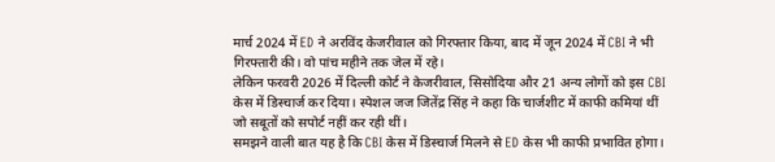मार्च 2024 में ED ने अरविंद केजरीवाल को गिरफ्तार किया, बाद में जून 2024 में CBI ने भी गिरफ्तारी की। वो पांच महीने तक जेल में रहे।
लेकिन फरवरी 2026 में दिल्ली कोर्ट ने केजरीवाल, सिसोदिया और 21 अन्य लोगों को इस CBI केस में डिस्चार्ज कर दिया। स्पेशल जज जितेंद्र सिंह ने कहा कि चार्जशीट में काफी कमियां थीं जो सबूतों को सपोर्ट नहीं कर रही थीं।
समझने वाली बात यह है कि CBI केस में डिस्चार्ज मिलने से ED केस भी काफी प्रभावित होगा।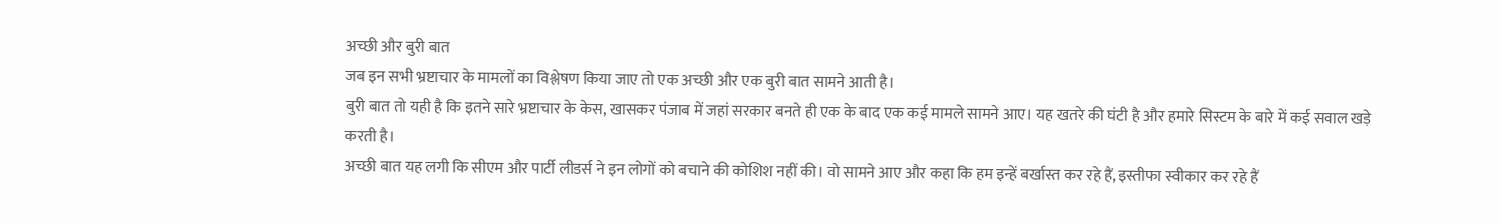अच्छी और बुरी बात
जब इन सभी भ्रष्टाचार के मामलों का विश्लेषण किया जाए तो एक अच्छी और एक बुरी बात सामने आती है।
बुरी बात तो यही है कि इतने सारे भ्रष्टाचार के केस, खासकर पंजाब में जहां सरकार बनते ही एक के बाद एक कई मामले सामने आए। यह खतरे की घंटी है और हमारे सिस्टम के बारे में कई सवाल खड़े करती है।
अच्छी बात यह लगी कि सीएम और पार्टी लीडर्स ने इन लोगों को बचाने की कोशिश नहीं की। वो सामने आए और कहा कि हम इन्हें बर्खास्त कर रहे हैं, इस्तीफा स्वीकार कर रहे हैं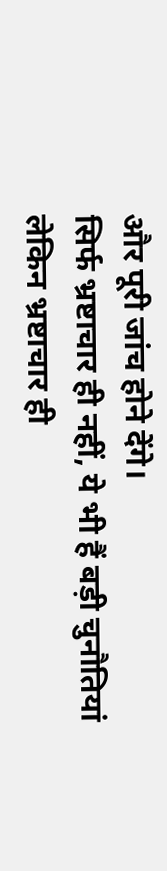और पूरी जांच होने देंगे।
सिर्फ भ्रष्टाचार ही नहीं, ये भी हैं बड़ी चुनौतियां
लेकिन भ्रष्टाचार ही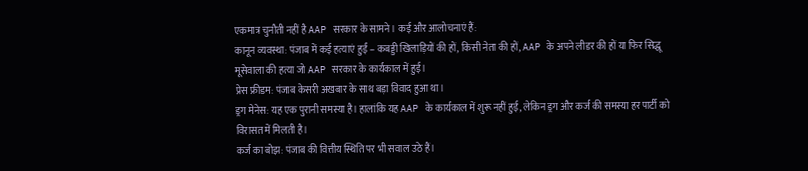एकमात्र चुनौती नहीं है AAP सरकार के सामने। कई और आलोचनाएं हैं:
कानून व्यवस्था: पंजाब में कई हत्याएं हुईं – कबड्डी खिलाड़ियों की हों, किसी नेता की हों, AAP के अपने लीडर की हों या फिर सिद्धू मूसेवाला की हत्या जो AAP सरकार के कार्यकाल में हुई।
प्रेस फ्रीडम: पंजाब केसरी अखबार के साथ बड़ा विवाद हुआ था।
ड्रग मेनेस: यह एक पुरानी समस्या है। हालांकि यह AAP के कार्यकाल में शुरू नहीं हुई, लेकिन ड्रग और कर्ज की समस्या हर पार्टी को विरासत में मिलती है।
कर्ज का बोझ: पंजाब की वित्तीय स्थिति पर भी सवाल उठे हैं।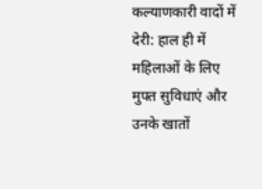कल्याणकारी वादों में देरी: हाल ही में महिलाओं के लिए मुफ्त सुविधाएं और उनके खातों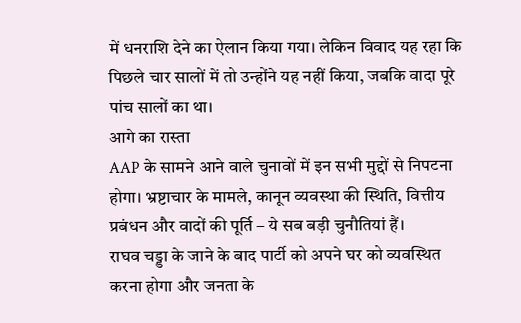में धनराशि देने का ऐलान किया गया। लेकिन विवाद यह रहा कि पिछले चार सालों में तो उन्होंने यह नहीं किया, जबकि वादा पूरे पांच सालों का था।
आगे का रास्ता
AAP के सामने आने वाले चुनावों में इन सभी मुद्दों से निपटना होगा। भ्रष्टाचार के मामले, कानून व्यवस्था की स्थिति, वित्तीय प्रबंधन और वादों की पूर्ति – ये सब बड़ी चुनौतियां हैं।
राघव चड्डा के जाने के बाद पार्टी को अपने घर को व्यवस्थित करना होगा और जनता के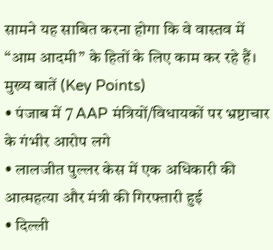सामने यह साबित करना होगा कि वे वास्तव में “आम आदमी” के हितों के लिए काम कर रहे हैं।
मुख्य बातें (Key Points)
• पंजाब में 7 AAP मंत्रियों/विधायकों पर भ्रष्टाचार के गंभीर आरोप लगे
• लालजीत पुल्लर केस में एक अधिकारी की आत्महत्या और मंत्री की गिरफ्तारी हुई
• दिल्ली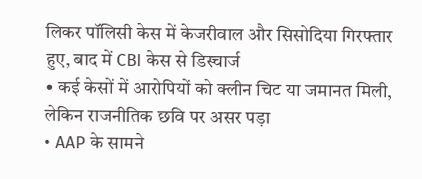लिकर पॉलिसी केस में केजरीवाल और सिसोदिया गिरफ्तार हुए, बाद में CBI केस से डिस्चार्ज
• कई केसों में आरोपियों को क्लीन चिट या जमानत मिली, लेकिन राजनीतिक छवि पर असर पड़ा
• AAP के सामने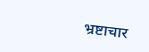भ्रष्टाचार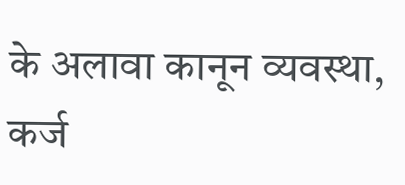के अलावा कानून व्यवस्था, कर्ज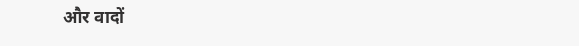और वादों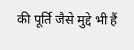की पूर्ति जैसे मुद्दे भी हैं